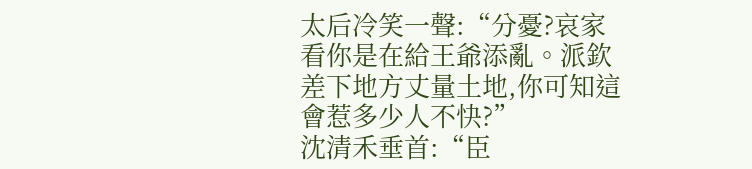太后冷笑一聲:“分憂?哀家看你是在給王爺添亂。派欽差下地方丈量土地,你可知這會惹多少人不快?”
沈清禾垂首:“臣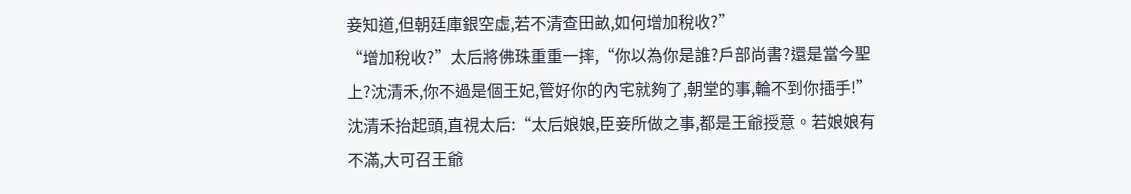妾知道,但朝廷庫銀空虛,若不清查田畝,如何增加稅收?”
“增加稅收?”太后將佛珠重重一摔,“你以為你是誰?戶部尚書?還是當今聖上?沈清禾,你不過是個王妃,管好你的內宅就夠了,朝堂的事,輪不到你插手!”
沈清禾抬起頭,直視太后:“太后娘娘,臣妾所做之事,都是王爺授意。若娘娘有不滿,大可召王爺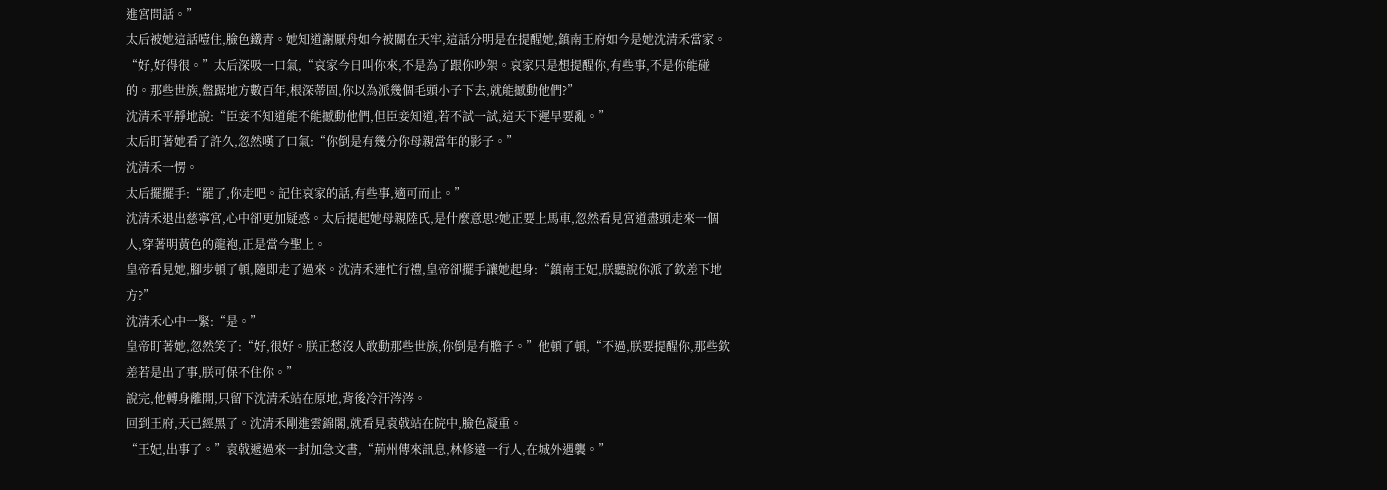進宮問話。”
太后被她這話噎住,臉色鐵青。她知道謝厭舟如今被關在天牢,這話分明是在提醒她,鎮南王府如今是她沈清禾當家。
“好,好得很。”太后深吸一口氣,“哀家今日叫你來,不是為了跟你吵架。哀家只是想提醒你,有些事,不是你能碰的。那些世族,盤踞地方數百年,根深蒂固,你以為派幾個毛頭小子下去,就能撼動他們?”
沈清禾平靜地說:“臣妾不知道能不能撼動他們,但臣妾知道,若不試一試,這天下遲早要亂。”
太后盯著她看了許久,忽然嘆了口氣:“你倒是有幾分你母親當年的影子。”
沈清禾一愣。
太后擺擺手:“罷了,你走吧。記住哀家的話,有些事,適可而止。”
沈清禾退出慈寧宮,心中卻更加疑惑。太后提起她母親陸氏,是什麼意思?她正要上馬車,忽然看見宮道盡頭走來一個人,穿著明黃色的龍袍,正是當今聖上。
皇帝看見她,腳步頓了頓,隨即走了過來。沈清禾連忙行禮,皇帝卻擺手讓她起身:“鎮南王妃,朕聽說你派了欽差下地方?”
沈清禾心中一緊:“是。”
皇帝盯著她,忽然笑了:“好,很好。朕正愁沒人敢動那些世族,你倒是有膽子。”他頓了頓,“不過,朕要提醒你,那些欽差若是出了事,朕可保不住你。”
說完,他轉身離開,只留下沈清禾站在原地,背後冷汗涔涔。
回到王府,天已經黑了。沈清禾剛進雲錦閣,就看見袁戟站在院中,臉色凝重。
“王妃,出事了。”袁戟遞過來一封加急文書,“荊州傳來訊息,林修遠一行人,在城外遇襲。”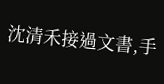沈清禾接過文書,手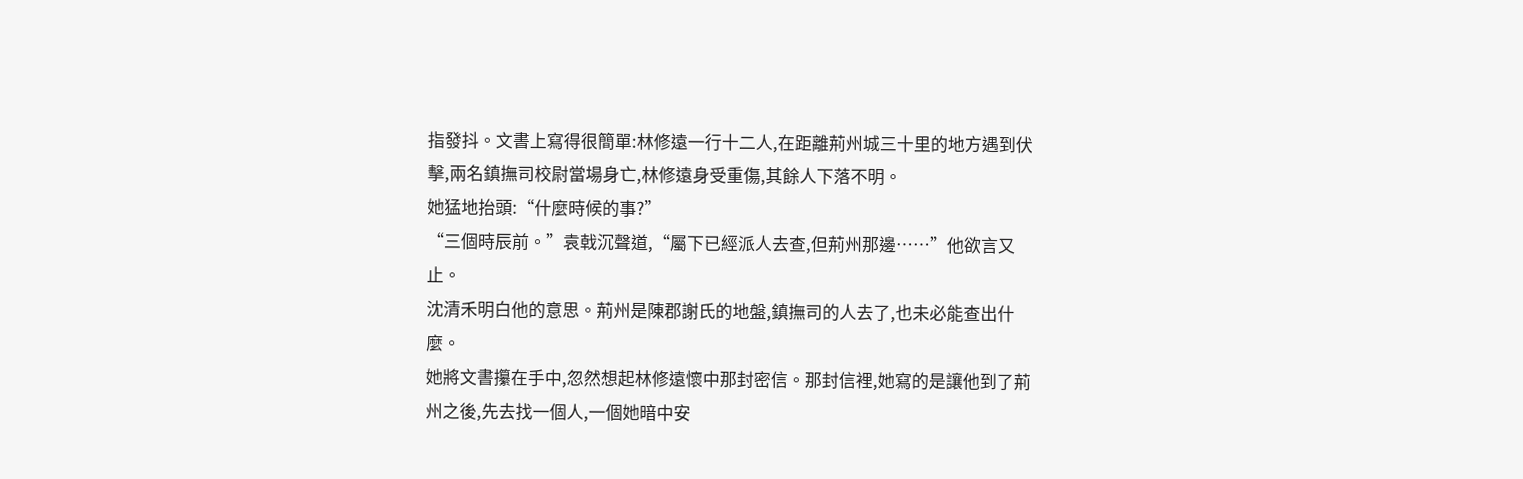指發抖。文書上寫得很簡單:林修遠一行十二人,在距離荊州城三十里的地方遇到伏擊,兩名鎮撫司校尉當場身亡,林修遠身受重傷,其餘人下落不明。
她猛地抬頭:“什麼時候的事?”
“三個時辰前。”袁戟沉聲道,“屬下已經派人去查,但荊州那邊……”他欲言又止。
沈清禾明白他的意思。荊州是陳郡謝氏的地盤,鎮撫司的人去了,也未必能查出什麼。
她將文書攥在手中,忽然想起林修遠懷中那封密信。那封信裡,她寫的是讓他到了荊州之後,先去找一個人,一個她暗中安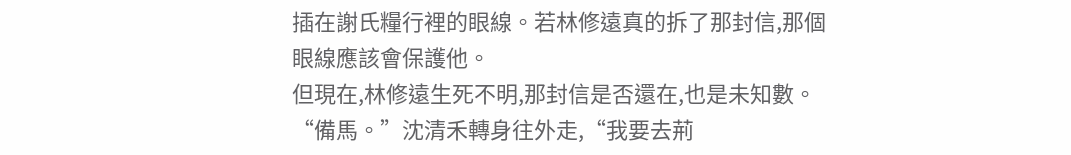插在謝氏糧行裡的眼線。若林修遠真的拆了那封信,那個眼線應該會保護他。
但現在,林修遠生死不明,那封信是否還在,也是未知數。
“備馬。”沈清禾轉身往外走,“我要去荊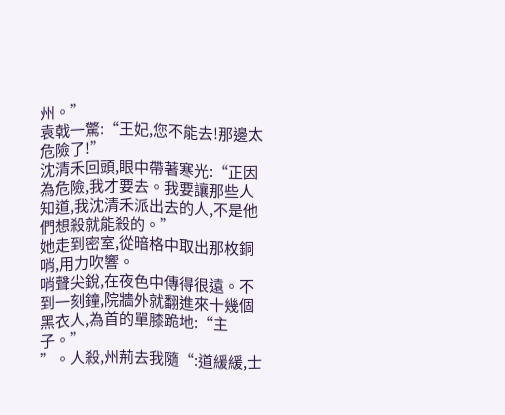州。”
袁戟一驚:“王妃,您不能去!那邊太危險了!”
沈清禾回頭,眼中帶著寒光:“正因為危險,我才要去。我要讓那些人知道,我沈清禾派出去的人,不是他們想殺就能殺的。”
她走到密室,從暗格中取出那枚銅哨,用力吹響。
哨聲尖銳,在夜色中傳得很遠。不到一刻鐘,院牆外就翻進來十幾個黑衣人,為首的單膝跪地:“主子。”
”。人殺,州荊去我隨“:道緩緩,士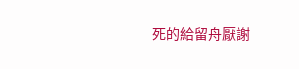死的給留舟厭謝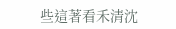些這著看禾清沈